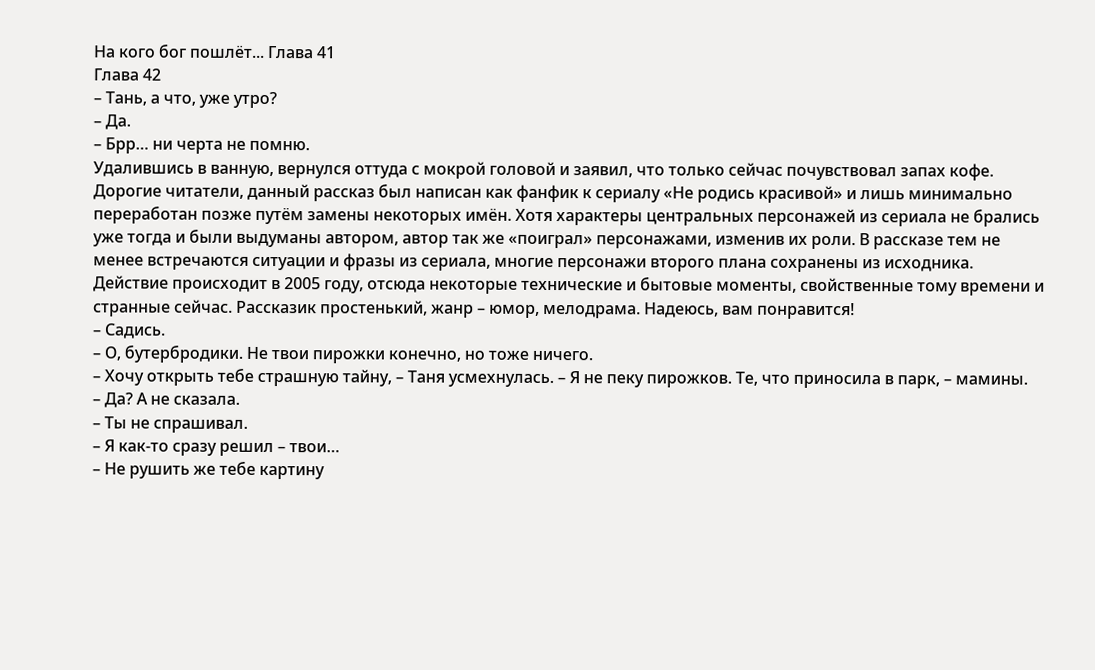На кого бог пошлёт... Глава 41
Глава 42
– Тань, а что, уже утро?
– Да.
– Брр… ни черта не помню.
Удалившись в ванную, вернулся оттуда с мокрой головой и заявил, что только сейчас почувствовал запах кофе.
Дорогие читатели, данный рассказ был написан как фанфик к сериалу «Не родись красивой» и лишь минимально переработан позже путём замены некоторых имён. Хотя характеры центральных персонажей из сериала не брались уже тогда и были выдуманы автором, автор так же «поиграл» персонажами, изменив их роли. В рассказе тем не менее встречаются ситуации и фразы из сериала, многие персонажи второго плана сохранены из исходника. Действие происходит в 2005 году, отсюда некоторые технические и бытовые моменты, свойственные тому времени и странные сейчас. Рассказик простенький, жанр – юмор, мелодрама. Надеюсь, вам понравится!
– Садись.
– О, бутербродики. Не твои пирожки конечно, но тоже ничего.
– Хочу открыть тебе страшную тайну, – Таня усмехнулась. – Я не пеку пирожков. Те, что приносила в парк, – мамины.
– Да? А не сказала.
– Ты не спрашивал.
– Я как-то сразу решил – твои…
– Не рушить же тебе картину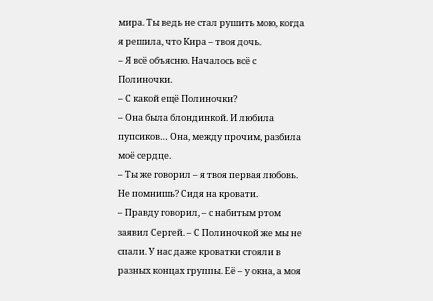мира. Ты ведь не стал рушить мою, когда я решила, что Кира – твоя дочь.
– Я всё объясню. Началось всё с Полиночки.
– С какой ещё Полиночки?
– Она была блондинкой. И любила пупсиков… Она, между прочим, разбила моё сердце.
– Ты же говорил – я твоя первая любовь. Не помнишь? Сидя на кровати.
– Правду говорил, – с набитым ртом заявил Сергей. – С Полиночкой же мы не спали. У нас даже кроватки стояли в разных концах группы. Её – у окна, а моя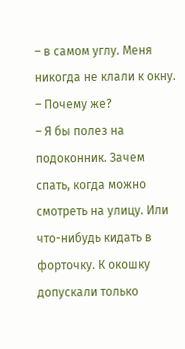– в самом углу. Меня никогда не клали к окну.
– Почему же?
– Я бы полез на подоконник. Зачем спать, когда можно смотреть на улицу. Или что-нибудь кидать в форточку. К окошку допускали только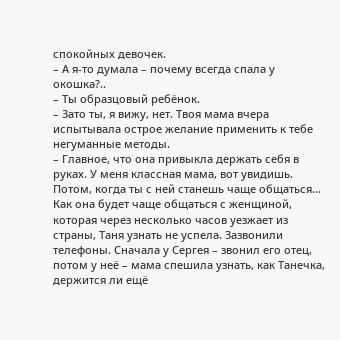спокойных девочек.
– А я-то думала – почему всегда спала у окошка?..
– Ты образцовый ребёнок.
– Зато ты, я вижу, нет. Твоя мама вчера испытывала острое желание применить к тебе негуманные методы.
– Главное, что она привыкла держать себя в руках. У меня классная мама, вот увидишь. Потом, когда ты с ней станешь чаще общаться…
Как она будет чаще общаться с женщиной, которая через несколько часов уезжает из страны, Таня узнать не успела. Зазвонили телефоны. Сначала у Сергея – звонил его отец, потом у неё – мама спешила узнать, как Танечка, держится ли ещё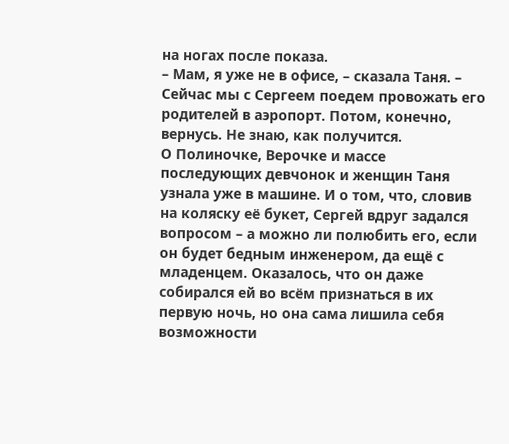на ногах после показа.
– Мам, я уже не в офисе, – сказала Таня. – Сейчас мы с Сергеем поедем провожать его родителей в аэропорт. Потом, конечно, вернусь. Не знаю, как получится.
О Полиночке, Верочке и массе последующих девчонок и женщин Таня узнала уже в машине. И о том, что, словив на коляску её букет, Сергей вдруг задался вопросом – а можно ли полюбить его, если он будет бедным инженером, да ещё с младенцем. Оказалось, что он даже собирался ей во всём признаться в их первую ночь, но она сама лишила себя возможности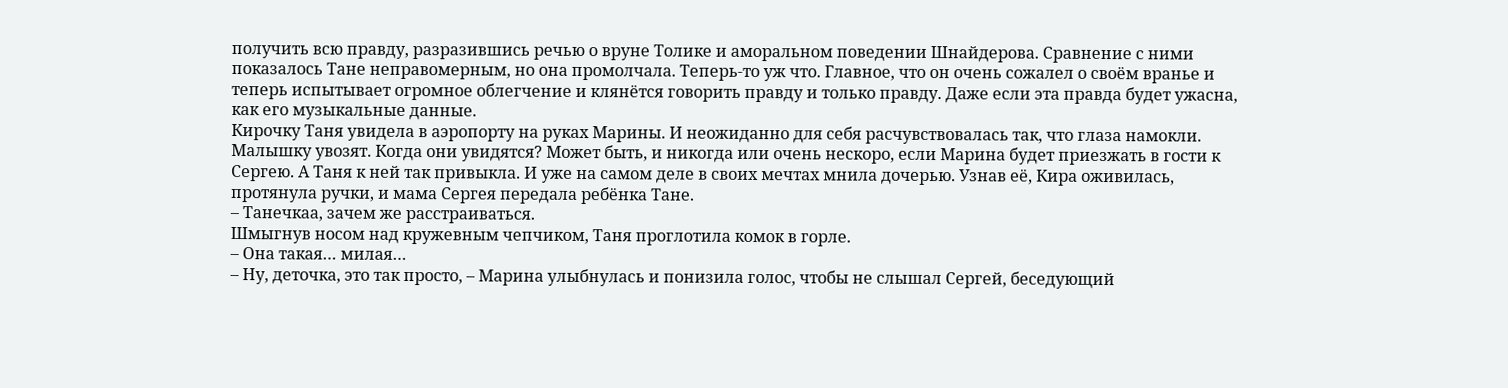получить всю правду, разразившись речью о вруне Толике и аморальном поведении Шнайдерова. Сравнение с ними показалось Тане неправомерным, но она промолчала. Теперь-то уж что. Главное, что он очень сожалел о своём вранье и теперь испытывает огромное облегчение и клянётся говорить правду и только правду. Даже если эта правда будет ужасна, как его музыкальные данные.
Кирочку Таня увидела в аэропорту на руках Марины. И неожиданно для себя расчувствовалась так, что глаза намокли. Малышку увозят. Когда они увидятся? Может быть, и никогда или очень нескоро, если Марина будет приезжать в гости к Сергею. А Таня к ней так привыкла. И уже на самом деле в своих мечтах мнила дочерью. Узнав её, Кира оживилась, протянула ручки, и мама Сергея передала ребёнка Тане.
– Танечкаа, зачем же расстраиваться.
Шмыгнув носом над кружевным чепчиком, Таня проглотила комок в горле.
– Она такая… милая…
– Ну, деточка, это так просто, – Марина улыбнулась и понизила голос, чтобы не слышал Сергей, беседующий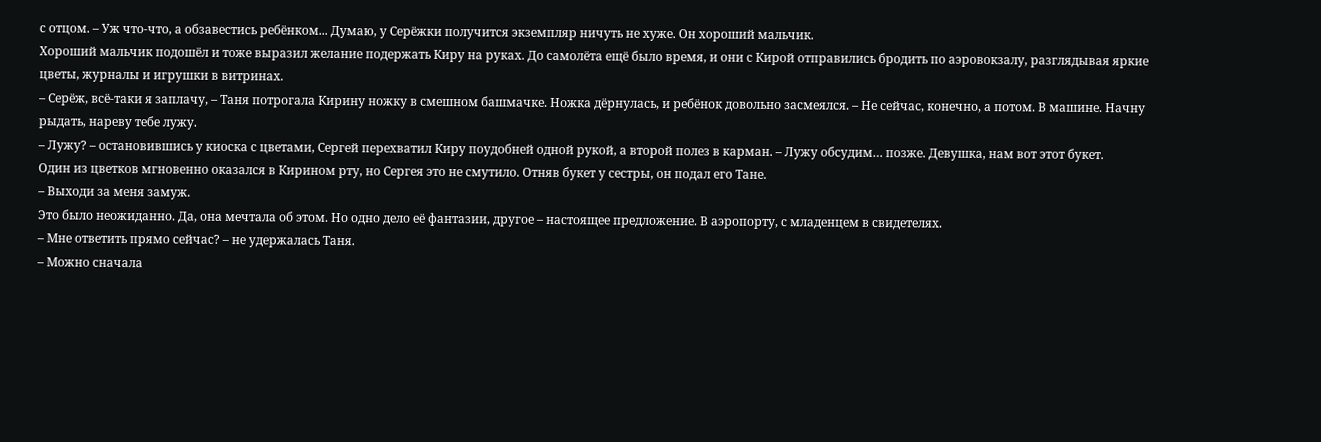с отцом. – Уж что-что, а обзавестись ребёнком... Думаю, у Серёжки получится экземпляр ничуть не хуже. Он хороший мальчик.
Хороший мальчик подошёл и тоже выразил желание подержать Киру на руках. До самолёта ещё было время, и они с Кирой отправились бродить по аэровокзалу, разглядывая яркие цветы, журналы и игрушки в витринах.
– Серёж, всё-таки я заплачу, – Таня потрогала Кирину ножку в смешном башмачке. Ножка дёрнулась, и ребёнок довольно засмеялся. – Не сейчас, конечно, а потом. В машине. Начну рыдать, нареву тебе лужу.
– Лужу? – остановившись у киоска с цветами, Сергей перехватил Киру поудобней одной рукой, а второй полез в карман. – Лужу обсудим… позже. Девушка, нам вот этот букет.
Один из цветков мгновенно оказался в Кирином рту, но Сергея это не смутило. Отняв букет у сестры, он подал его Тане.
– Выходи за меня замуж.
Это было неожиданно. Да, она мечтала об этом. Но одно дело её фантазии, другое – настоящее предложение. В аэропорту, с младенцем в свидетелях.
– Мне ответить прямо сейчас? – не удержалась Таня.
– Можно сначала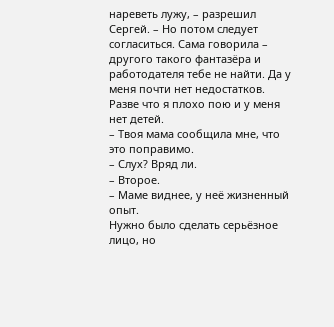нареветь лужу, – разрешил Сергей. – Но потом следует согласиться. Сама говорила – другого такого фантазёра и работодателя тебе не найти. Да у меня почти нет недостатков. Разве что я плохо пою и у меня нет детей.
– Твоя мама сообщила мне, что это поправимо.
– Слух? Вряд ли.
– Второе.
– Маме виднее, у неё жизненный опыт.
Нужно было сделать серьёзное лицо, но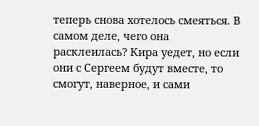теперь снова хотелось смеяться. В самом деле, чего она расклеилась? Кира уедет, но если они с Сергеем будут вместе, то смогут, наверное, и сами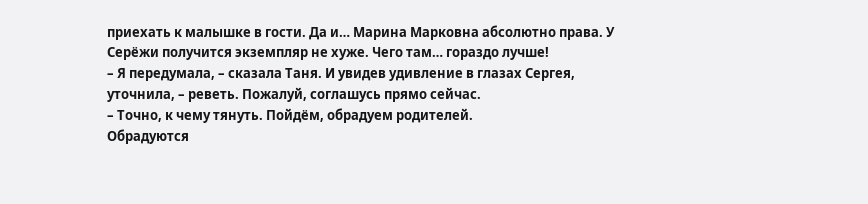приехать к малышке в гости. Да и… Марина Марковна абсолютно права. У Серёжи получится экземпляр не хуже. Чего там… гораздо лучше!
– Я передумала, – сказала Таня. И увидев удивление в глазах Сергея, уточнила, – реветь. Пожалуй, соглашусь прямо сейчас.
– Точно, к чему тянуть. Пойдём, обрадуем родителей.
Обрадуются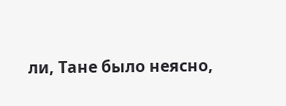ли, Тане было неясно,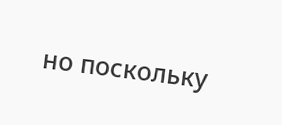но поскольку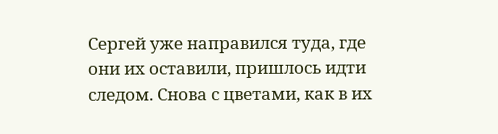Сергей уже направился туда, где они их оставили, пришлось идти следом. Снова с цветами, как в их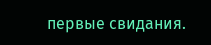первые свидания.